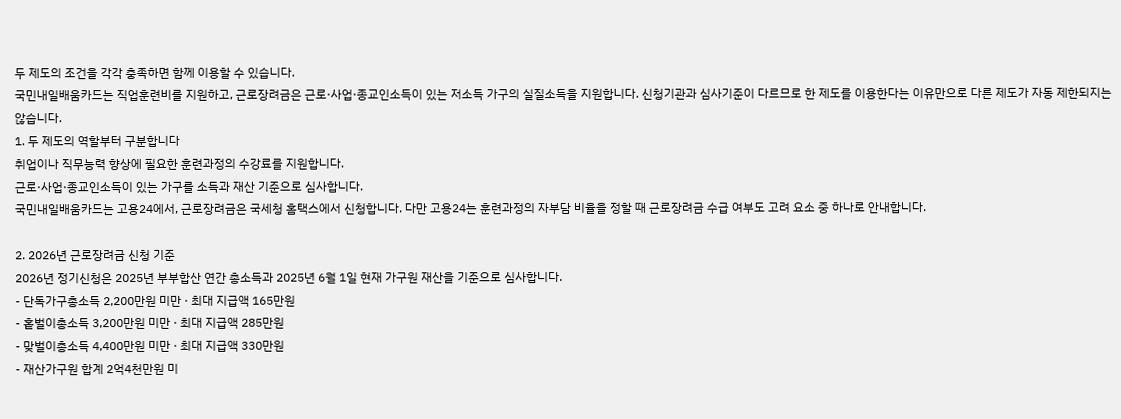두 제도의 조건을 각각 충족하면 함께 이용할 수 있습니다.
국민내일배움카드는 직업훈련비를 지원하고, 근로장려금은 근로·사업·종교인소득이 있는 저소득 가구의 실질소득을 지원합니다. 신청기관과 심사기준이 다르므로 한 제도를 이용한다는 이유만으로 다른 제도가 자동 제한되지는 않습니다.
1. 두 제도의 역할부터 구분합니다
취업이나 직무능력 향상에 필요한 훈련과정의 수강료를 지원합니다.
근로·사업·종교인소득이 있는 가구를 소득과 재산 기준으로 심사합니다.
국민내일배움카드는 고용24에서, 근로장려금은 국세청 홈택스에서 신청합니다. 다만 고용24는 훈련과정의 자부담 비율을 정할 때 근로장려금 수급 여부도 고려 요소 중 하나로 안내합니다.

2. 2026년 근로장려금 신청 기준
2026년 정기신청은 2025년 부부합산 연간 총소득과 2025년 6월 1일 현재 가구원 재산을 기준으로 심사합니다.
- 단독가구총소득 2,200만원 미만 · 최대 지급액 165만원
- 홑벌이총소득 3,200만원 미만 · 최대 지급액 285만원
- 맞벌이총소득 4,400만원 미만 · 최대 지급액 330만원
- 재산가구원 합계 2억4천만원 미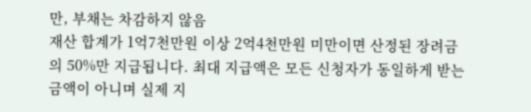만, 부채는 차감하지 않음
재산 합계가 1억7천만원 이상 2억4천만원 미만이면 산정된 장려금의 50%만 지급됩니다. 최대 지급액은 모든 신청자가 동일하게 받는 금액이 아니며 실제 지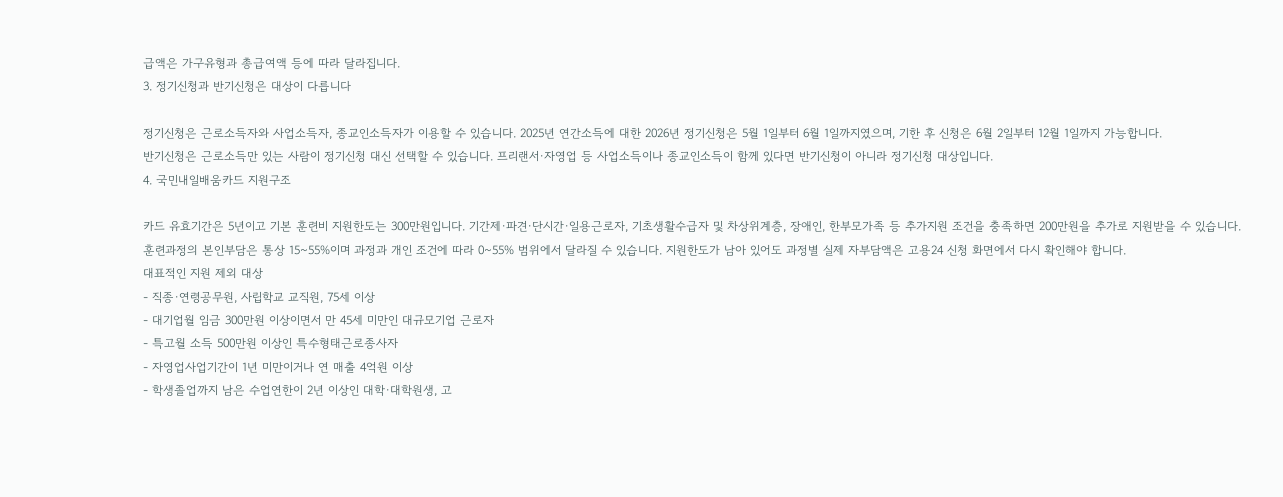급액은 가구유형과 총급여액 등에 따라 달라집니다.
3. 정기신청과 반기신청은 대상이 다릅니다

정기신청은 근로소득자와 사업소득자, 종교인소득자가 이용할 수 있습니다. 2025년 연간소득에 대한 2026년 정기신청은 5월 1일부터 6월 1일까지였으며, 기한 후 신청은 6월 2일부터 12월 1일까지 가능합니다.
반기신청은 근로소득만 있는 사람이 정기신청 대신 선택할 수 있습니다. 프리랜서·자영업 등 사업소득이나 종교인소득이 함께 있다면 반기신청이 아니라 정기신청 대상입니다.
4. 국민내일배움카드 지원구조

카드 유효기간은 5년이고 기본 훈련비 지원한도는 300만원입니다. 기간제·파견·단시간·일용근로자, 기초생활수급자 및 차상위계층, 장애인, 한부모가족 등 추가지원 조건을 충족하면 200만원을 추가로 지원받을 수 있습니다.
훈련과정의 본인부담은 통상 15~55%이며 과정과 개인 조건에 따라 0~55% 범위에서 달라질 수 있습니다. 지원한도가 남아 있어도 과정별 실제 자부담액은 고용24 신청 화면에서 다시 확인해야 합니다.
대표적인 지원 제외 대상
- 직종·연령공무원, 사립학교 교직원, 75세 이상
- 대기업월 임금 300만원 이상이면서 만 45세 미만인 대규모기업 근로자
- 특고월 소득 500만원 이상인 특수형태근로종사자
- 자영업사업기간이 1년 미만이거나 연 매출 4억원 이상
- 학생졸업까지 남은 수업연한이 2년 이상인 대학·대학원생, 고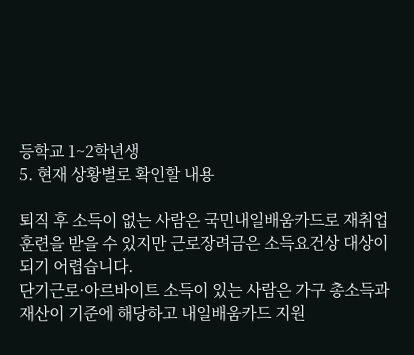등학교 1~2학년생
5. 현재 상황별로 확인할 내용

퇴직 후 소득이 없는 사람은 국민내일배움카드로 재취업 훈련을 받을 수 있지만 근로장려금은 소득요건상 대상이 되기 어렵습니다.
단기근로·아르바이트 소득이 있는 사람은 가구 총소득과 재산이 기준에 해당하고 내일배움카드 지원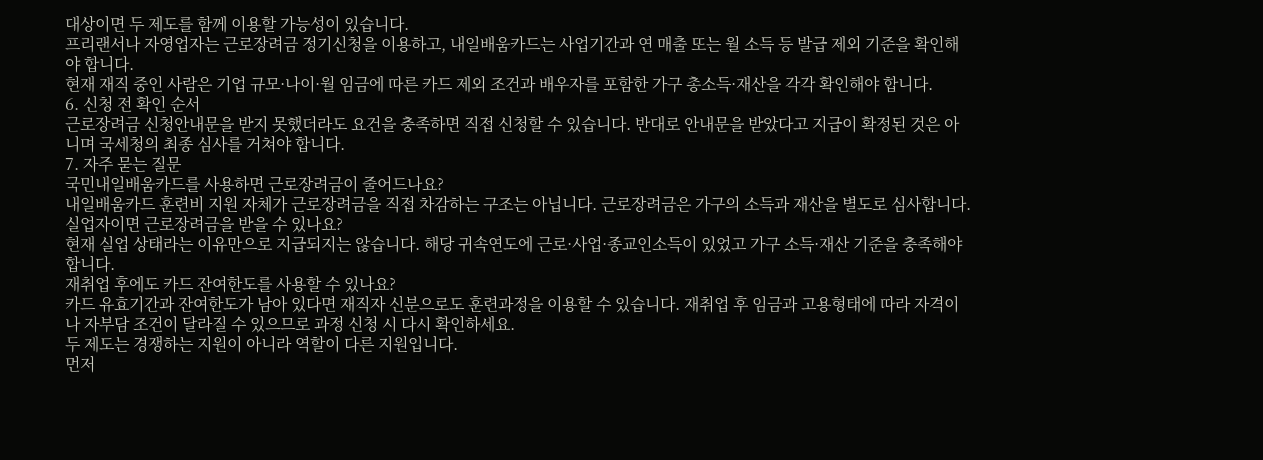대상이면 두 제도를 함께 이용할 가능성이 있습니다.
프리랜서나 자영업자는 근로장려금 정기신청을 이용하고, 내일배움카드는 사업기간과 연 매출 또는 월 소득 등 발급 제외 기준을 확인해야 합니다.
현재 재직 중인 사람은 기업 규모·나이·월 임금에 따른 카드 제외 조건과 배우자를 포함한 가구 총소득·재산을 각각 확인해야 합니다.
6. 신청 전 확인 순서
근로장려금 신청안내문을 받지 못했더라도 요건을 충족하면 직접 신청할 수 있습니다. 반대로 안내문을 받았다고 지급이 확정된 것은 아니며 국세청의 최종 심사를 거쳐야 합니다.
7. 자주 묻는 질문
국민내일배움카드를 사용하면 근로장려금이 줄어드나요?
내일배움카드 훈련비 지원 자체가 근로장려금을 직접 차감하는 구조는 아닙니다. 근로장려금은 가구의 소득과 재산을 별도로 심사합니다.
실업자이면 근로장려금을 받을 수 있나요?
현재 실업 상태라는 이유만으로 지급되지는 않습니다. 해당 귀속연도에 근로·사업·종교인소득이 있었고 가구 소득·재산 기준을 충족해야 합니다.
재취업 후에도 카드 잔여한도를 사용할 수 있나요?
카드 유효기간과 잔여한도가 남아 있다면 재직자 신분으로도 훈련과정을 이용할 수 있습니다. 재취업 후 임금과 고용형태에 따라 자격이나 자부담 조건이 달라질 수 있으므로 과정 신청 시 다시 확인하세요.
두 제도는 경쟁하는 지원이 아니라 역할이 다른 지원입니다.
먼저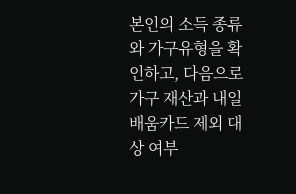본인의 소득 종류와 가구유형을 확인하고, 다음으로 가구 재산과 내일배움카드 제외 대상 여부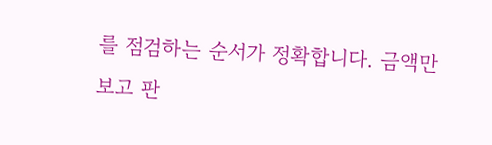를 점검하는 순서가 정확합니다. 금액만 보고 판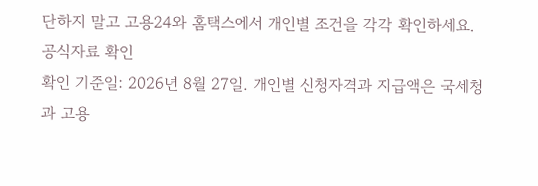단하지 말고 고용24와 홈택스에서 개인별 조건을 각각 확인하세요.
공식자료 확인
확인 기준일: 2026년 8월 27일. 개인별 신청자격과 지급액은 국세청과 고용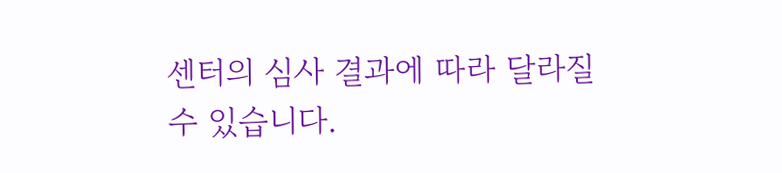센터의 심사 결과에 따라 달라질 수 있습니다.